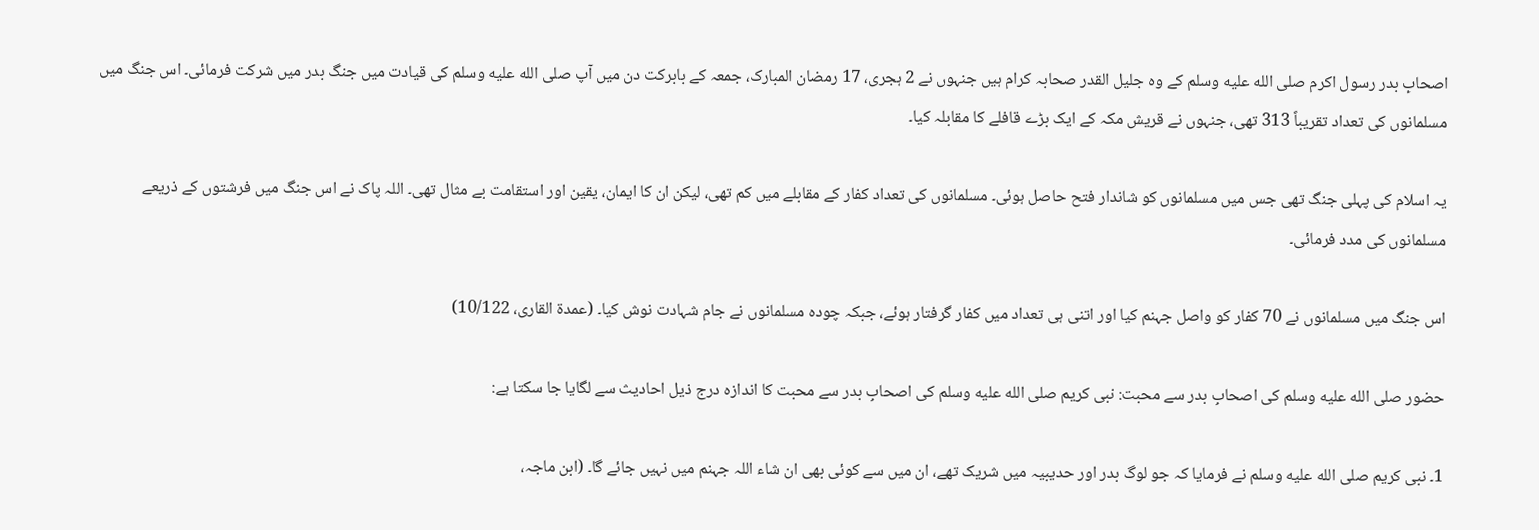اصحابِ بدر رسول اکرم صلى الله عليه وسلم کے وہ جلیل القدر صحابہ کرام ہیں جنہوں نے 2 ہجری، 17 رمضان المبارک، جمعہ کے بابرکت دن میں آپ صلى الله عليه وسلم کی قیادت میں جنگ بدر میں شرکت فرمائی۔ اس جنگ میں مسلمانوں کی تعداد تقریباً 313 تھی، جنہوں نے قریش مکہ کے ایک بڑے قافلے کا مقابلہ کیا۔

یہ اسلام کی پہلی جنگ تھی جس میں مسلمانوں کو شاندار فتح حاصل ہوئی۔ مسلمانوں کی تعداد کفار کے مقابلے میں کم تھی، لیکن ان کا ایمان، یقین اور استقامت بے مثال تھی۔ اللہ پاک نے اس جنگ میں فرشتوں کے ذریعے مسلمانوں کی مدد فرمائی۔

اس جنگ میں مسلمانوں نے 70 کفار کو واصل جہنم کیا اور اتنی ہی تعداد میں کفار گرفتار ہوئے، جبکہ چودہ مسلمانوں نے جام شہادت نوش کیا۔ (عمدۃ القاری، 10/122)

حضور صلى الله عليه وسلم کی اصحابِ بدر سے محبت: نبی کریم صلى الله عليه وسلم کی اصحابِ بدر سے محبت کا اندازہ درج ذیل احادیث سے لگایا جا سکتا ہے:

1۔ نبی کریم صلى الله عليه وسلم نے فرمایا کہ جو لوگ بدر اور حدیبیہ میں شریک تھے، ان میں سے کوئی بھی ان شاء اللہ جہنم میں نہیں جائے گا۔ (ابن ماجہ،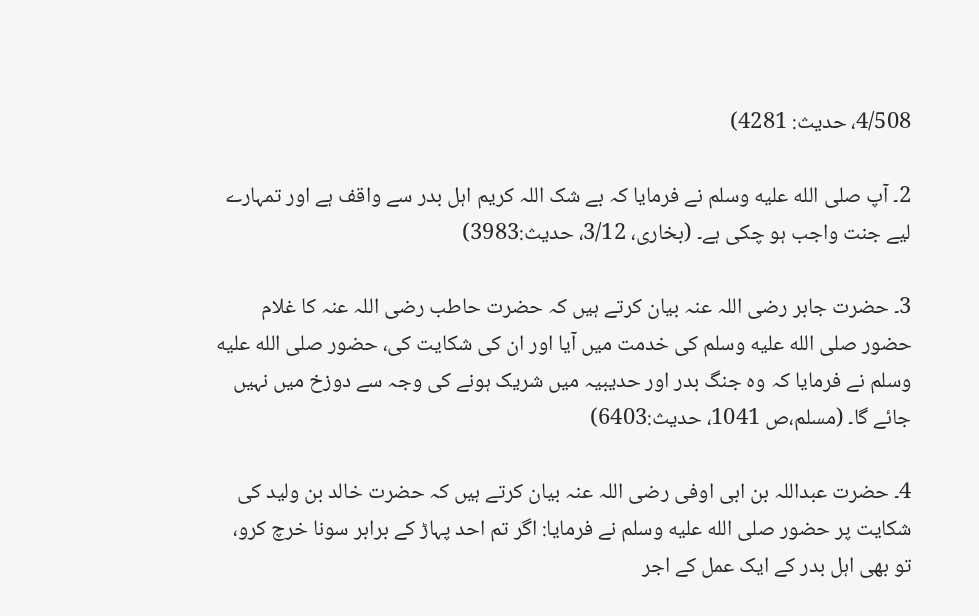4/508، حدیث: 4281)

2۔ آپ صلى الله عليه وسلم نے فرمایا کہ بے شک اللہ کریم اہل بدر سے واقف ہے اور تمہارے لیے جنت واجب ہو چکی ہے۔ (بخاری، 3/12، حدیث:3983)

3۔ حضرت جابر رضی اللہ عنہ بیان کرتے ہیں کہ حضرت حاطب رضی اللہ عنہ کا غلام حضور صلى الله عليه وسلم کی خدمت میں آیا اور ان کی شکایت کی، حضور صلى الله عليه وسلم نے فرمایا کہ وہ جنگ بدر اور حدیبیہ میں شریک ہونے کی وجہ سے دوزخ میں نہیں جائے گا۔ (مسلم،ص 1041، حدیث:6403)

4۔ حضرت عبداللہ بن ابی اوفی رضی اللہ عنہ بیان کرتے ہیں کہ حضرت خالد بن ولید کی شکایت پر حضور صلى الله عليه وسلم نے فرمایا: اگر تم احد پہاڑ کے برابر سونا خرچ کرو، تو بھی اہل بدر کے ایک عمل کے اجر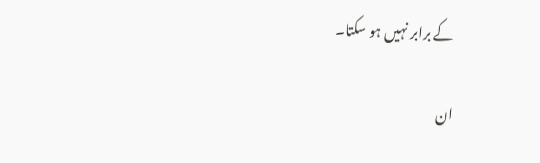کے برابر نہیں ہو سکتا۔

ان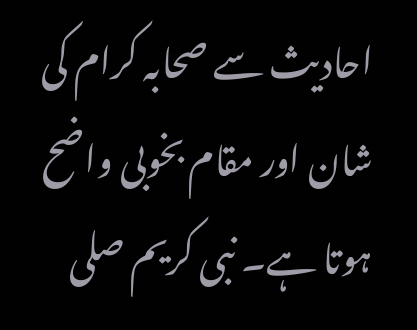احادیث سے صحابہ کرام کی شان اور مقام بخوبی واضح ہوتا ہے۔ نبی کریم صلى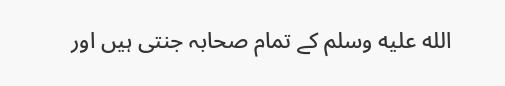الله عليه وسلم کے تمام صحابہ جنتی ہیں اور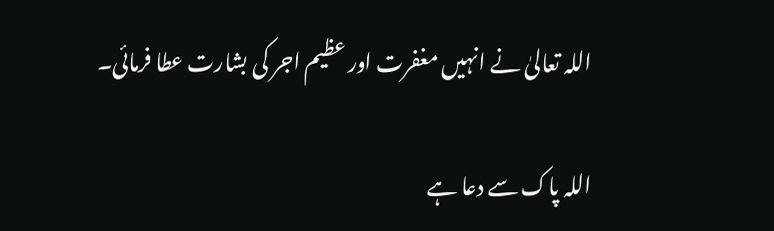اللہ تعالیٰ نے انہیں مغفرت اور عظیم اجر کی بشارت عطا فرمائی۔

اللہ پاک سے دعا ہے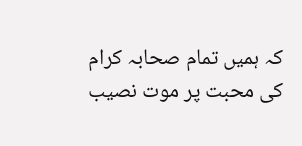کہ ہمیں تمام صحابہ کرام کی محبت پر موت نصیب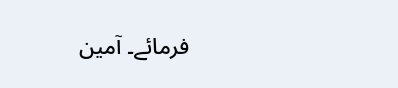فرمائے۔ آمین